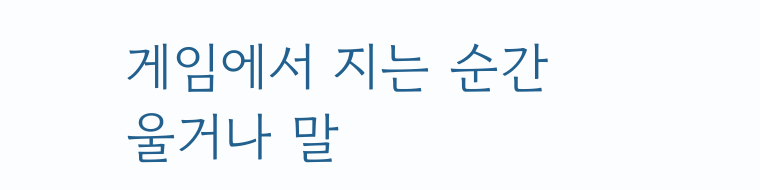게임에서 지는 순간 울거나 말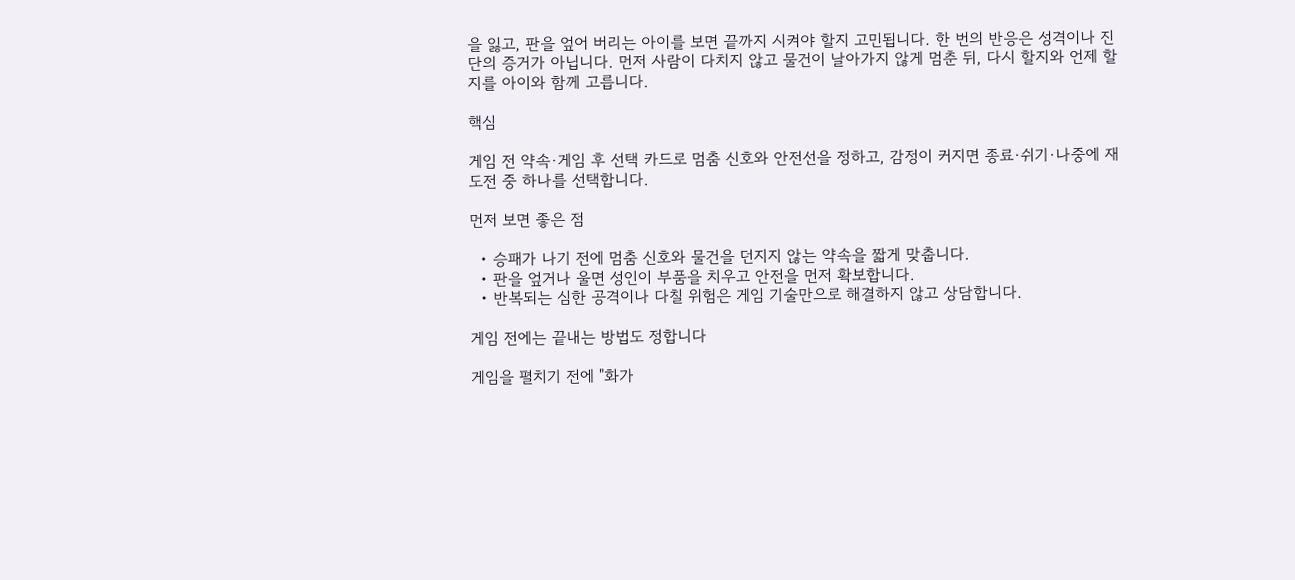을 잃고, 판을 엎어 버리는 아이를 보면 끝까지 시켜야 할지 고민됩니다. 한 번의 반응은 성격이나 진단의 증거가 아닙니다. 먼저 사람이 다치지 않고 물건이 날아가지 않게 멈춘 뒤, 다시 할지와 언제 할지를 아이와 함께 고릅니다.

핵심

게임 전 약속·게임 후 선택 카드로 멈춤 신호와 안전선을 정하고, 감정이 커지면 종료·쉬기·나중에 재도전 중 하나를 선택합니다.

먼저 보면 좋은 점

  • 승패가 나기 전에 멈춤 신호와 물건을 던지지 않는 약속을 짧게 맞춥니다.
  • 판을 엎거나 울면 성인이 부품을 치우고 안전을 먼저 확보합니다.
  • 반복되는 심한 공격이나 다칠 위험은 게임 기술만으로 해결하지 않고 상담합니다.

게임 전에는 끝내는 방법도 정합니다

게임을 펼치기 전에 "화가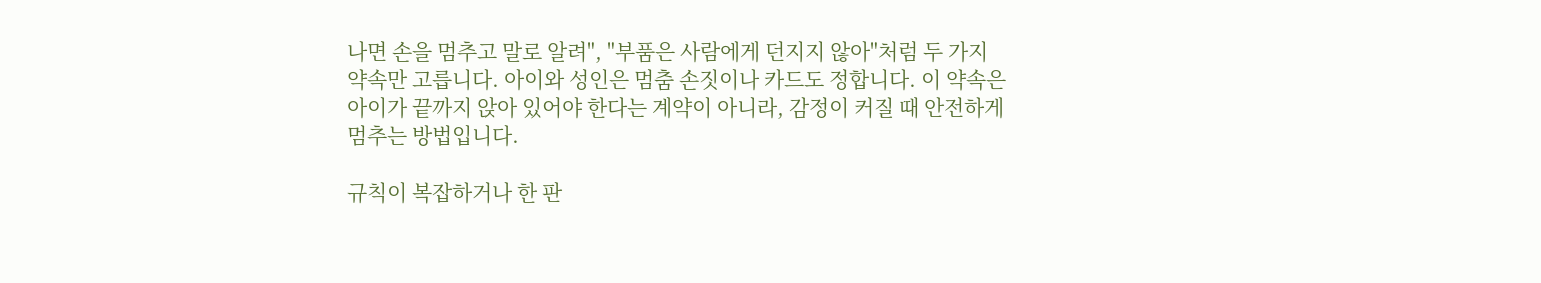나면 손을 멈추고 말로 알려", "부품은 사람에게 던지지 않아"처럼 두 가지 약속만 고릅니다. 아이와 성인은 멈춤 손짓이나 카드도 정합니다. 이 약속은 아이가 끝까지 앉아 있어야 한다는 계약이 아니라, 감정이 커질 때 안전하게 멈추는 방법입니다.

규칙이 복잡하거나 한 판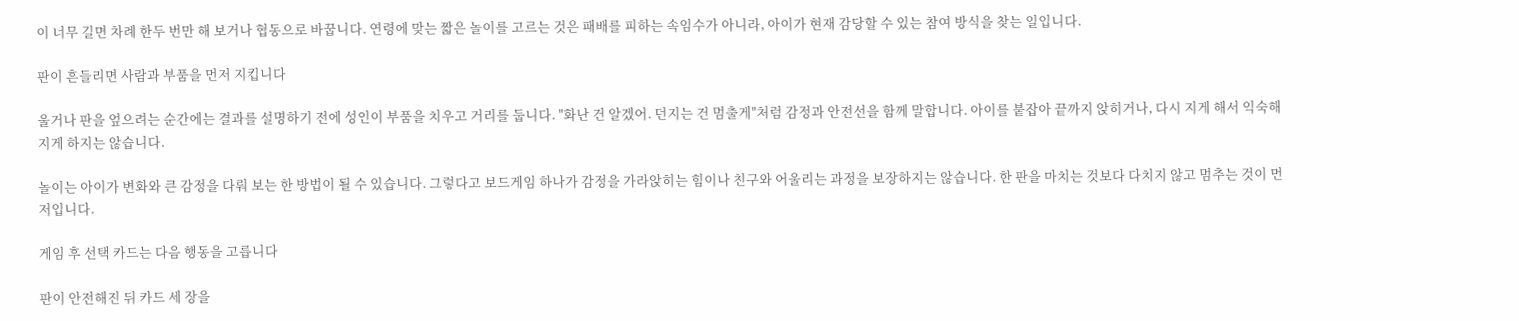이 너무 길면 차례 한두 번만 해 보거나 협동으로 바꿉니다. 연령에 맞는 짧은 놀이를 고르는 것은 패배를 피하는 속임수가 아니라, 아이가 현재 감당할 수 있는 참여 방식을 찾는 일입니다.

판이 흔들리면 사람과 부품을 먼저 지킵니다

울거나 판을 엎으려는 순간에는 결과를 설명하기 전에 성인이 부품을 치우고 거리를 둡니다. "화난 건 알겠어. 던지는 건 멈출게"처럼 감정과 안전선을 함께 말합니다. 아이를 붙잡아 끝까지 앉히거나, 다시 지게 해서 익숙해지게 하지는 않습니다.

놀이는 아이가 변화와 큰 감정을 다뤄 보는 한 방법이 될 수 있습니다. 그렇다고 보드게임 하나가 감정을 가라앉히는 힘이나 친구와 어울리는 과정을 보장하지는 않습니다. 한 판을 마치는 것보다 다치지 않고 멈추는 것이 먼저입니다.

게임 후 선택 카드는 다음 행동을 고릅니다

판이 안전해진 뒤 카드 세 장을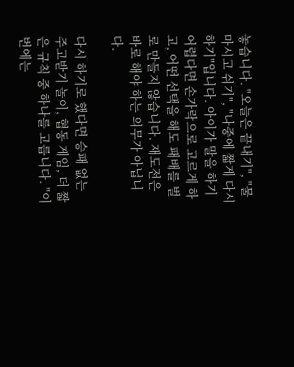놓습니다. "오늘은 끝내기", "물 마시고 쉬기", "나중에 짧게 다시 하기"입니다. 아이가 말을 하기 어렵다면 손가락으로 고르게 하고, 어떤 선택을 해도 패배를 벌로 만들지 않습니다. 재도전은 바로 해야 하는 의무가 아닙니다.

다시 하기로 했다면 승패 없는 주고받기 놀이, 협동 게임, 더 짧은 규칙 중 하나를 고릅니다. "이번에는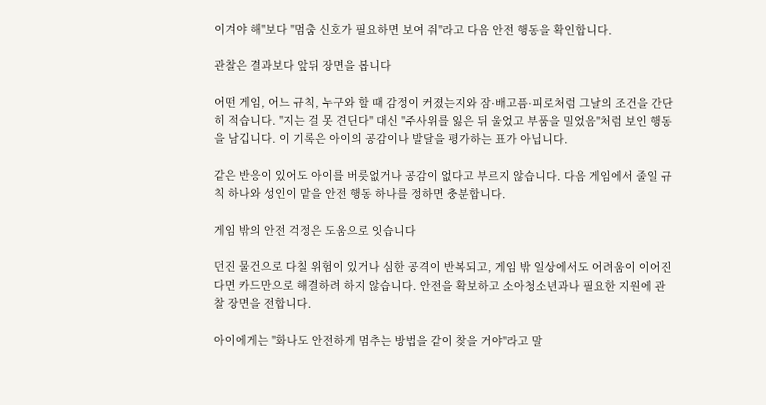이겨야 해"보다 "멈춤 신호가 필요하면 보여 줘"라고 다음 안전 행동을 확인합니다.

관찰은 결과보다 앞뒤 장면을 봅니다

어떤 게임, 어느 규칙, 누구와 할 때 감정이 커졌는지와 잠·배고픔·피로처럼 그날의 조건을 간단히 적습니다. "지는 걸 못 견딘다" 대신 "주사위를 잃은 뒤 울었고 부품을 밀었음"처럼 보인 행동을 남깁니다. 이 기록은 아이의 공감이나 발달을 평가하는 표가 아닙니다.

같은 반응이 있어도 아이를 버릇없거나 공감이 없다고 부르지 않습니다. 다음 게임에서 줄일 규칙 하나와 성인이 맡을 안전 행동 하나를 정하면 충분합니다.

게임 밖의 안전 걱정은 도움으로 잇습니다

던진 물건으로 다칠 위험이 있거나 심한 공격이 반복되고, 게임 밖 일상에서도 어려움이 이어진다면 카드만으로 해결하려 하지 않습니다. 안전을 확보하고 소아청소년과나 필요한 지원에 관찰 장면을 전합니다.

아이에게는 "화나도 안전하게 멈추는 방법을 같이 찾을 거야"라고 말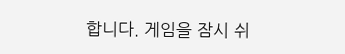합니다. 게임을 잠시 쉬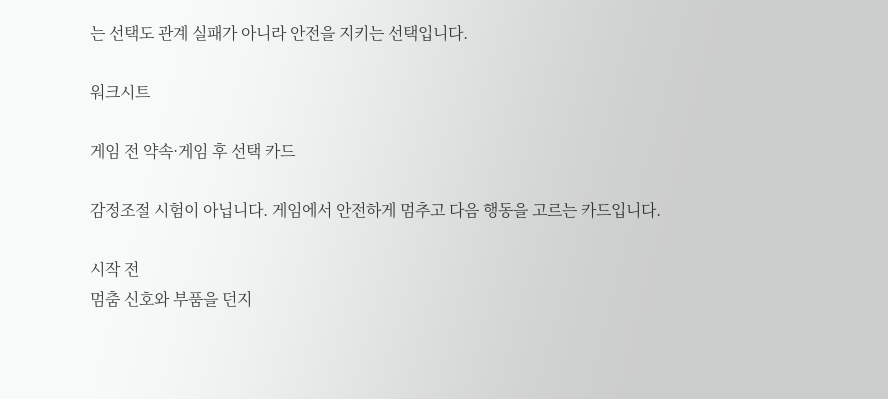는 선택도 관계 실패가 아니라 안전을 지키는 선택입니다.

워크시트

게임 전 약속·게임 후 선택 카드

감정조절 시험이 아닙니다. 게임에서 안전하게 멈추고 다음 행동을 고르는 카드입니다.

시작 전
멈춤 신호와 부품을 던지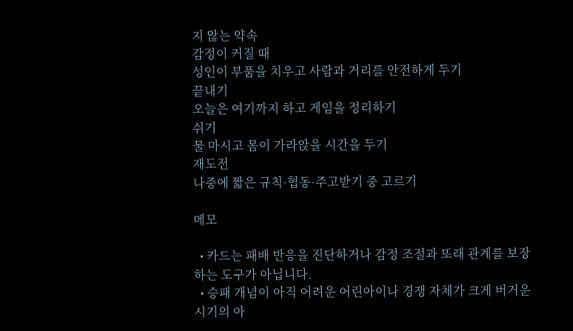지 않는 약속
감정이 커질 때
성인이 부품을 치우고 사람과 거리를 안전하게 두기
끝내기
오늘은 여기까지 하고 게임을 정리하기
쉬기
물 마시고 몸이 가라앉을 시간을 두기
재도전
나중에 짧은 규칙·협동·주고받기 중 고르기

메모

  • 카드는 패배 반응을 진단하거나 감정 조절과 또래 관계를 보장하는 도구가 아닙니다.
  • 승패 개념이 아직 어려운 어린아이나 경쟁 자체가 크게 버거운 시기의 아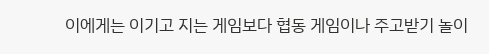이에게는 이기고 지는 게임보다 협동 게임이나 주고받기 놀이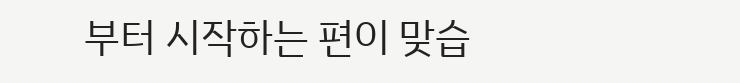부터 시작하는 편이 맞습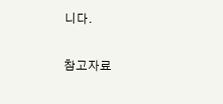니다.

참고자료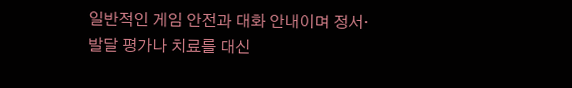일반적인 게임 안전과 대화 안내이며 정서·발달 평가나 치료를 대신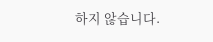하지 않습니다.